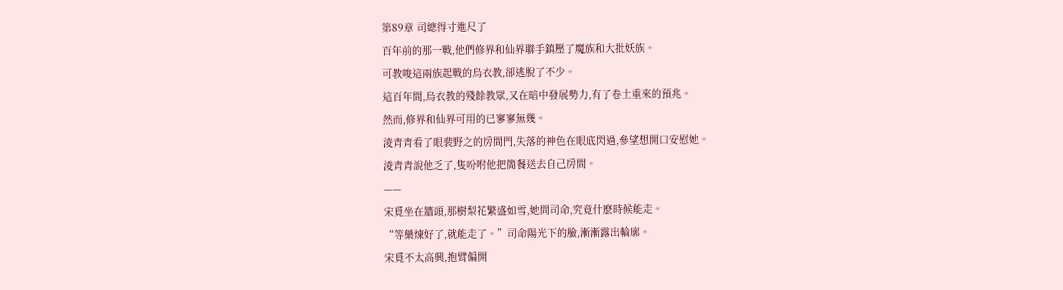第89章 司總得寸進尺了
百年前的那一戰,他們修界和仙界聯手鎮壓了魔族和大批妖族。
可教唆這兩族起戰的烏衣教,卻逃脫了不少。
這百年間,烏衣教的殘餘教眾,又在暗中發展勢力,有了卷土重來的預兆。
然而,修界和仙界可用的已寥寥無幾。
淩青青看了眼裴野之的房間門,失落的神色在眼底閃過,參望想開口安慰她。
淩青青說他乏了,隻吩咐他把簡餐送去自己房間。
——
宋覓坐在牆頭,那樹梨花繁盛如雪,她問司命,究竟什麽時候能走。
“等藥煉好了,就能走了。”司命陽光下的臉,漸漸露出輪廓。
宋覓不太高興,抱臂偏開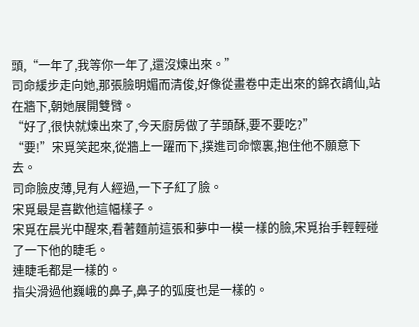頭,“一年了,我等你一年了,還沒煉出來。”
司命緩步走向她,那張臉明媚而清俊,好像從畫卷中走出來的錦衣謫仙,站在牆下,朝她展開雙臂。
“好了,很快就煉出來了,今天廚房做了芋頭酥,要不要吃?”
“要!”宋覓笑起來,從牆上一躍而下,撲進司命懷裏,抱住他不願意下去。
司命臉皮薄,見有人經過,一下子紅了臉。
宋覓最是喜歡他這幅樣子。
宋覓在晨光中醒來,看著麵前這張和夢中一模一樣的臉,宋覓抬手輕輕碰了一下他的睫毛。
連睫毛都是一樣的。
指尖滑過他巍峨的鼻子,鼻子的弧度也是一樣的。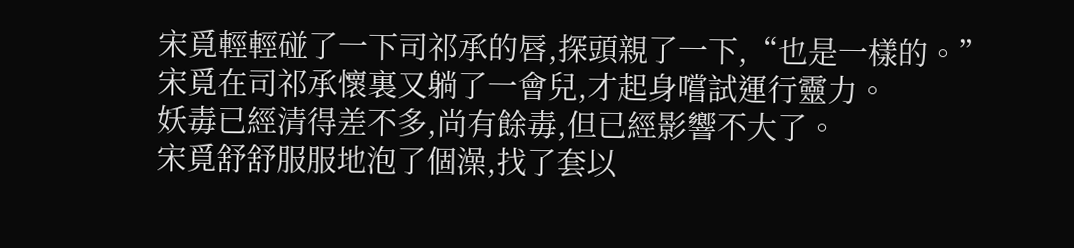宋覓輕輕碰了一下司祁承的唇,探頭親了一下,“也是一樣的。”
宋覓在司祁承懷裏又躺了一會兒,才起身嚐試運行靈力。
妖毒已經清得差不多,尚有餘毒,但已經影響不大了。
宋覓舒舒服服地泡了個澡,找了套以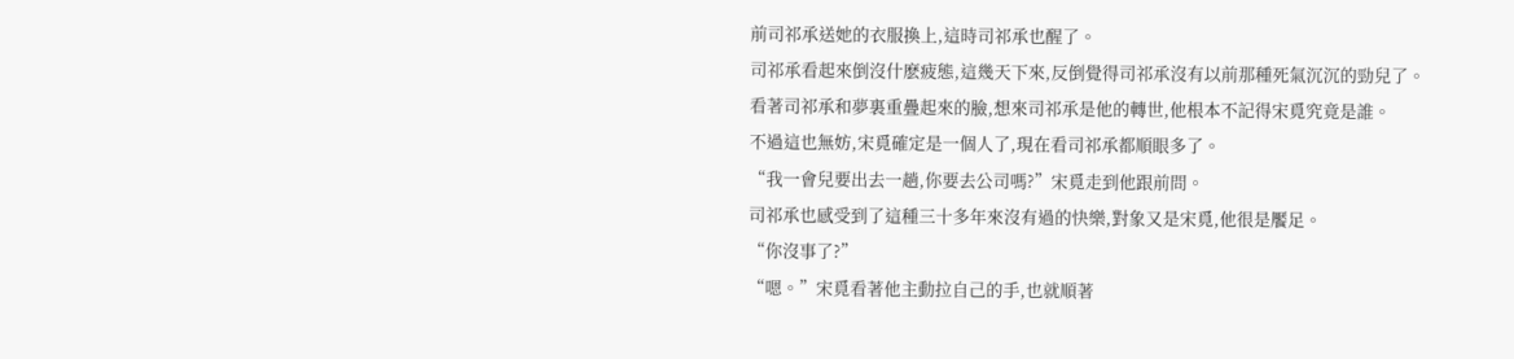前司祁承送她的衣服換上,這時司祁承也醒了。
司祁承看起來倒沒什麽疲態,這幾天下來,反倒覺得司祁承沒有以前那種死氣沉沉的勁兒了。
看著司祁承和夢裏重疊起來的臉,想來司祁承是他的轉世,他根本不記得宋覓究竟是誰。
不過這也無妨,宋覓確定是一個人了,現在看司祁承都順眼多了。
“我一會兒要出去一趟,你要去公司嗎?”宋覓走到他跟前問。
司祁承也感受到了這種三十多年來沒有過的快樂,對象又是宋覓,他很是饜足。
“你沒事了?”
“嗯。”宋覓看著他主動拉自己的手,也就順著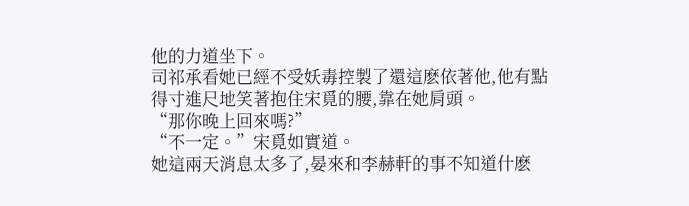他的力道坐下。
司祁承看她已經不受妖毒控製了還這麽依著他,他有點得寸進尺地笑著抱住宋覓的腰,靠在她肩頭。
“那你晚上回來嗎?”
“不一定。”宋覓如實道。
她這兩天消息太多了,晏來和李赫軒的事不知道什麽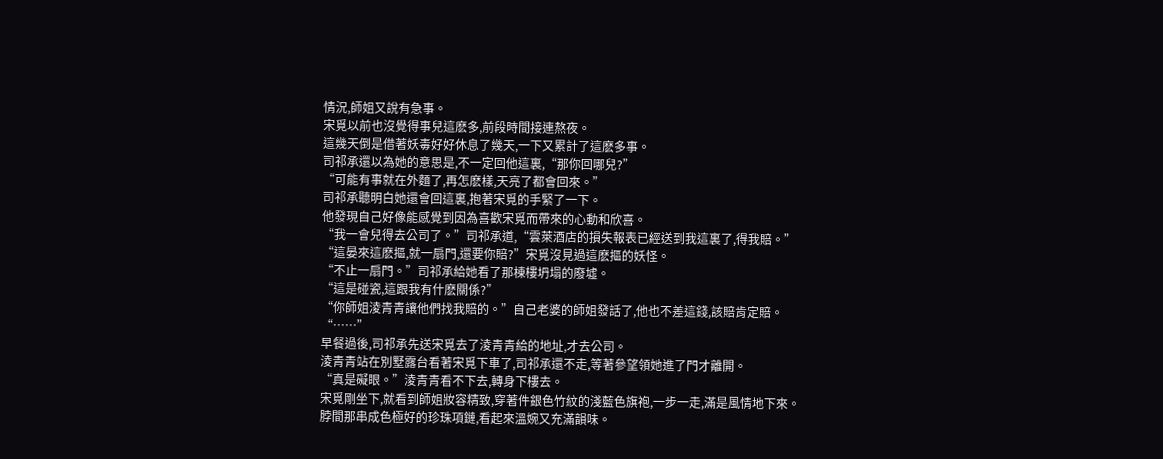情況,師姐又說有急事。
宋覓以前也沒覺得事兒這麽多,前段時間接連熬夜。
這幾天倒是借著妖毒好好休息了幾天,一下又累計了這麽多事。
司祁承還以為她的意思是,不一定回他這裏,“那你回哪兒?”
“可能有事就在外麵了,再怎麽樣,天亮了都會回來。”
司祁承聽明白她還會回這裏,抱著宋覓的手緊了一下。
他發現自己好像能感覺到因為喜歡宋覓而帶來的心動和欣喜。
“我一會兒得去公司了。”司祁承道,“雲萊酒店的損失報表已經送到我這裏了,得我賠。”
“這晏來這麽摳,就一扇門,還要你賠?”宋覓沒見過這麽摳的妖怪。
“不止一扇門。”司祁承給她看了那棟樓坍塌的廢墟。
“這是碰瓷,這跟我有什麽關係?”
“你師姐淩青青讓他們找我賠的。”自己老婆的師姐發話了,他也不差這錢,該賠肯定賠。
“……”
早餐過後,司祁承先送宋覓去了淩青青給的地址,才去公司。
淩青青站在別墅露台看著宋覓下車了,司祁承還不走,等著參望領她進了門才離開。
“真是礙眼。”淩青青看不下去,轉身下樓去。
宋覓剛坐下,就看到師姐妝容精致,穿著件銀色竹紋的淺藍色旗袍,一步一走,滿是風情地下來。
脖間那串成色極好的珍珠項鏈,看起來溫婉又充滿韻味。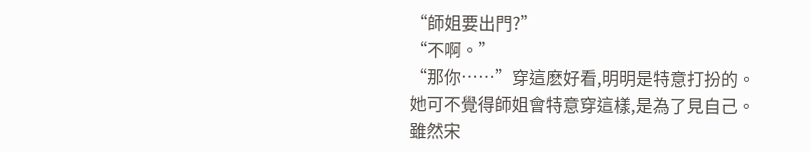“師姐要出門?”
“不啊。”
“那你……”穿這麽好看,明明是特意打扮的。
她可不覺得師姐會特意穿這樣,是為了見自己。
雖然宋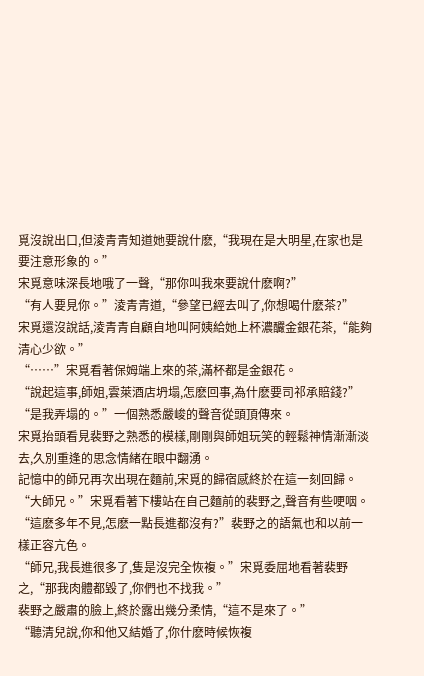覓沒說出口,但淩青青知道她要說什麽,“我現在是大明星,在家也是要注意形象的。”
宋覓意味深長地哦了一聲,“那你叫我來要說什麽啊?”
“有人要見你。”淩青青道,“參望已經去叫了,你想喝什麽茶?”
宋覓還沒說話,淩青青自顧自地叫阿姨給她上杯濃釅金銀花茶,“能夠清心少欲。”
“……”宋覓看著保姆端上來的茶,滿杯都是金銀花。
“說起這事,師姐,雲萊酒店坍塌,怎麽回事,為什麽要司祁承賠錢?”
“是我弄塌的。”一個熟悉嚴峻的聲音從頭頂傳來。
宋覓抬頭看見裴野之熟悉的模樣,剛剛與師姐玩笑的輕鬆神情漸漸淡去,久別重逢的思念情緒在眼中翻湧。
記憶中的師兄再次出現在麵前,宋覓的歸宿感終於在這一刻回歸。
“大師兄。”宋覓看著下樓站在自己麵前的裴野之,聲音有些哽咽。
“這麽多年不見,怎麽一點長進都沒有?”裴野之的語氣也和以前一樣正容亢色。
“師兄,我長進很多了,隻是沒完全恢複。”宋覓委屈地看著裴野之,“那我肉體都毀了,你們也不找我。”
裴野之嚴肅的臉上,終於露出幾分柔情,“這不是來了。”
“聽清兒說,你和他又結婚了,你什麽時候恢複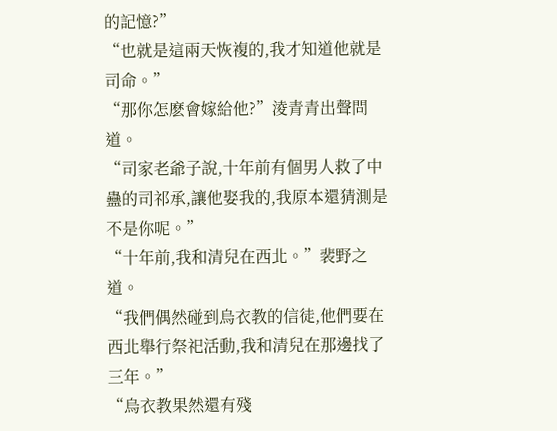的記憶?”
“也就是這兩天恢複的,我才知道他就是司命。”
“那你怎麽會嫁給他?”淩青青出聲問道。
“司家老爺子說,十年前有個男人救了中蠱的司祁承,讓他娶我的,我原本還猜測是不是你呢。”
“十年前,我和清兒在西北。”裴野之道。
“我們偶然碰到烏衣教的信徒,他們要在西北舉行祭祀活動,我和清兒在那邊找了三年。”
“烏衣教果然還有殘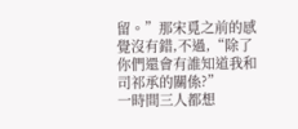留。”那宋覓之前的感覺沒有錯,不過,“除了你們還會有誰知道我和司祁承的關係?”
一時間三人都想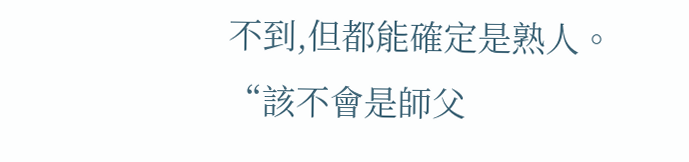不到,但都能確定是熟人。
“該不會是師父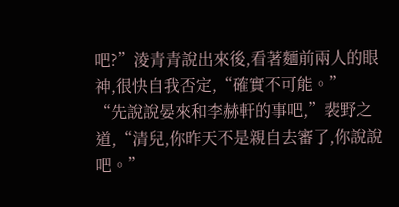吧?”淩青青說出來後,看著麵前兩人的眼神,很快自我否定,“確實不可能。”
“先說說晏來和李赫軒的事吧,”裴野之道,“清兒,你昨天不是親自去審了,你說說吧。”